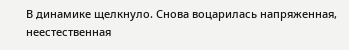В динамике щелкнуло. Снова воцарилась напряженная, неестественная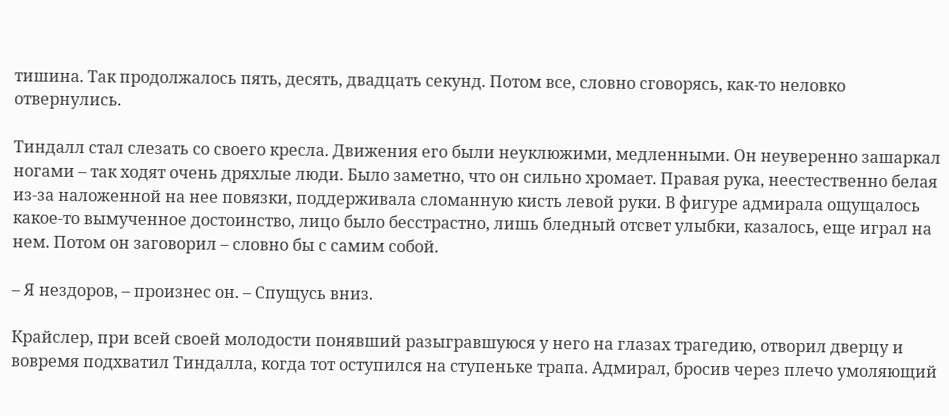тишина. Так продолжалось пять, десять, двадцать секунд. Потом все, словно сговорясь, как-то неловко отвернулись.

Тиндалл стал слезать со своего кресла. Движения его были неуклюжими, медленными. Он неуверенно зашаркал ногами – так ходят очень дряхлые люди. Было заметно, что он сильно хромает. Правая рука, неестественно белая из-за наложенной на нее повязки, поддерживала сломанную кисть левой руки. В фигуре адмирала ощущалось какое-то вымученное достоинство, лицо было бесстрастно, лишь бледный отсвет улыбки, казалось, еще играл на нем. Потом он заговорил – словно бы с самим собой.

– Я нездоров, – произнес он. – Спущусь вниз.

Крайслер, при всей своей молодости понявший разыгравшуюся у него на глазах трагедию, отворил дверцу и вовремя подхватил Тиндалла, когда тот оступился на ступеньке трапа. Адмирал, бросив через плечо умоляющий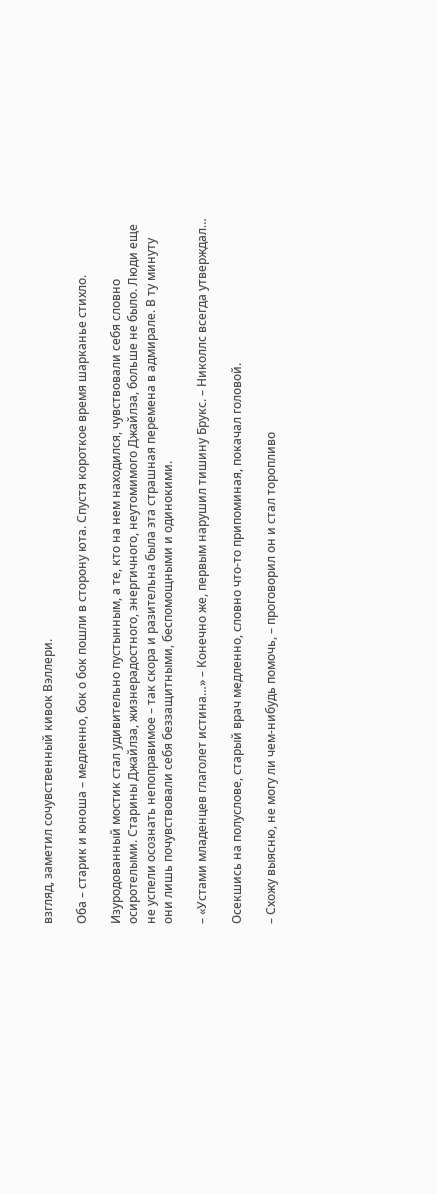взгляд, заметил сочувственный кивок Вэллери.

Оба – старик и юноша – медленно, бок о бок пошли в сторону юта. Спустя короткое время шарканье стихло.

Изуродованный мостик стал удивительно пустынным, а те, кто на нем находился, чувствовали себя словно осиротелыми. Старины Джайлза, жизнерадостного, энергичного, неутомимого Джайлза, больше не было. Люди еще не успели осознать непоправимое – так скора и разительна была эта страшная перемена в адмирале. В ту минуту они лишь почувствовали себя беззащитными, беспомощными и одинокими.

– «Устами младенцев глаголет истина…» – Конечно же, первым нарушил тишину Брукс. – Николлс всегда утверждал…

Осекшись на полуслове, старый врач медленно, словно что-то припоминая, покачал головой.

– Схожу выясню, не могу ли чем-нибудь помочь, – проговорил он и стал торопливо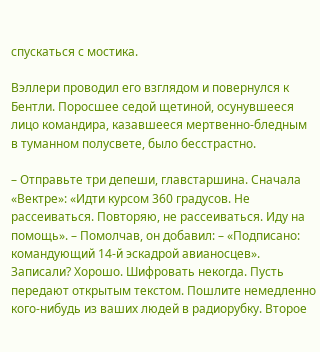спускаться с мостика.

Вэллери проводил его взглядом и повернулся к Бентли. Поросшее седой щетиной, осунувшееся лицо командира, казавшееся мертвенно-бледным в туманном полусвете, было бесстрастно.

– Отправьте три депеши, главстаршина. Сначала «Вектре»: «Идти курсом 360 градусов. Не рассеиваться. Повторяю, не рассеиваться. Иду на помощь». – Помолчав, он добавил: – «Подписано: командующий 14-й эскадрой авианосцев». Записали? Хорошо. Шифровать некогда. Пусть передают открытым текстом. Пошлите немедленно кого-нибудь из ваших людей в радиорубку. Второе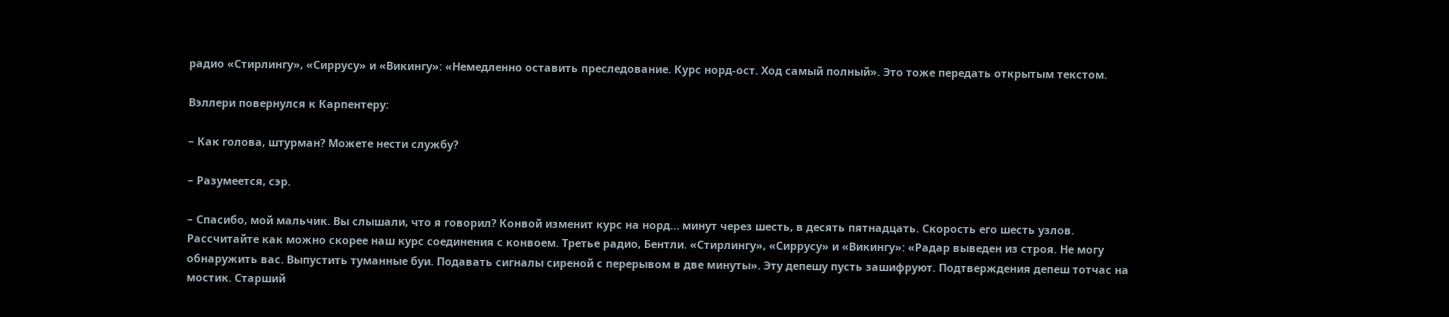радио «Стирлингу», «Сиррусу» и «Викингу»: «Немедленно оставить преследование. Курс норд-ост. Ход самый полный». Это тоже передать открытым текстом.

Вэллери повернулся к Карпентеру:

– Как голова, штурман? Можете нести службу?

– Разумеется, сэр.

– Спасибо, мой мальчик. Вы слышали, что я говорил? Конвой изменит курс на норд… минут через шесть, в десять пятнадцать. Скорость его шесть узлов. Рассчитайте как можно скорее наш курс соединения с конвоем. Третье радио, Бентли. «Стирлингу», «Сиррусу» и «Викингу»: «Радар выведен из строя. Не могу обнаружить вас. Выпустить туманные буи. Подавать сигналы сиреной с перерывом в две минуты». Эту депешу пусть зашифруют. Подтверждения депеш тотчас на мостик. Старший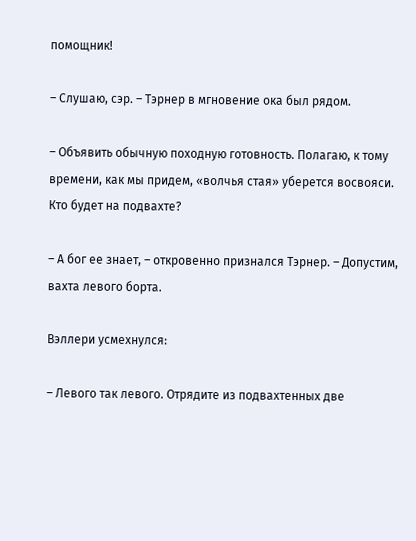помощник!

– Слушаю, сэр. – Тэрнер в мгновение ока был рядом.

– Объявить обычную походную готовность. Полагаю, к тому времени, как мы придем, «волчья стая» уберется восвояси. Кто будет на подвахте?

– А бог ее знает, – откровенно признался Тэрнер. – Допустим, вахта левого борта.

Вэллери усмехнулся:

– Левого так левого. Отрядите из подвахтенных две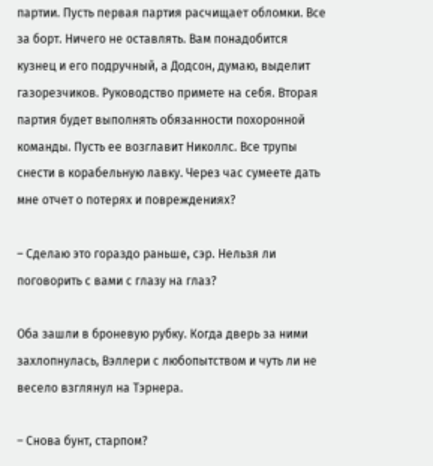партии. Пусть первая партия расчищает обломки. Все за борт. Ничего не оставлять. Вам понадобится кузнец и его подручный, а Додсон, думаю, выделит газорезчиков. Руководство примете на себя. Вторая партия будет выполнять обязанности похоронной команды. Пусть ее возглавит Николлс. Все трупы снести в корабельную лавку. Через час сумеете дать мне отчет о потерях и повреждениях?

– Сделаю это гораздо раньше, сэр. Нельзя ли поговорить с вами с глазу на глаз?

Оба зашли в броневую рубку. Когда дверь за ними захлопнулась, Вэллери с любопытством и чуть ли не весело взглянул на Тэрнера.

– Снова бунт, старпом?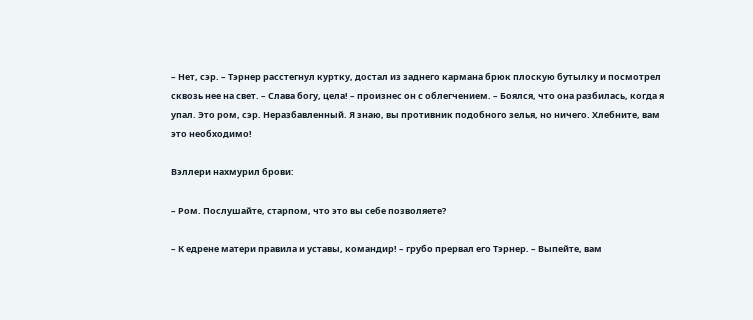– Нет, сэр. – Тэрнер расстегнул куртку, достал из заднего кармана брюк плоскую бутылку и посмотрел сквозь нее на свет. – Слава богу, цела! – произнес он с облегчением. – Боялся, что она разбилась, когда я упал. Это ром, сэр. Неразбавленный. Я знаю, вы противник подобного зелья, но ничего. Хлебните, вам это необходимо!

Вэллери нахмурил брови:

– Ром. Послушайте, старпом, что это вы себе позволяете?

– К едрене матери правила и уставы, командир! – грубо прервал его Тэрнер. – Выпейте, вам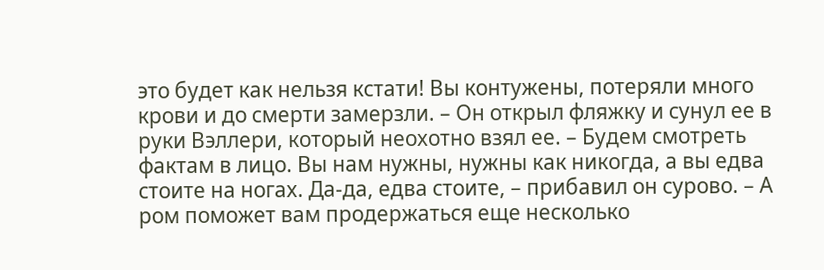это будет как нельзя кстати! Вы контужены, потеряли много крови и до смерти замерзли. – Он открыл фляжку и сунул ее в руки Вэллери, который неохотно взял ее. – Будем смотреть фактам в лицо. Вы нам нужны, нужны как никогда, а вы едва стоите на ногах. Да-да, едва стоите, – прибавил он сурово. – А ром поможет вам продержаться еще несколько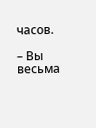часов.

– Вы весьма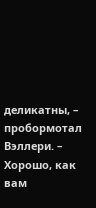деликатны, – пробормотал Вэллери. – Хорошо, как вам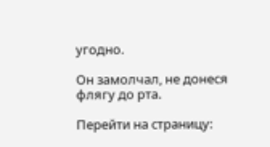угодно.

Он замолчал, не донеся флягу до рта.

Перейти на страницу: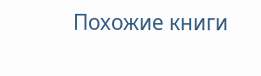Похожие книги